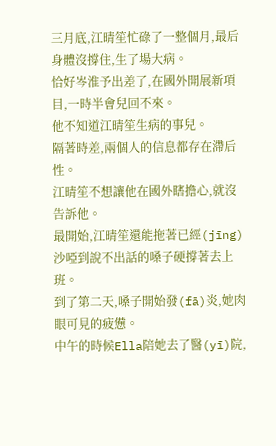三月底,江晴笙忙碌了一整個月,最后身體沒撐住,生了場大病。
恰好岑淮予出差了,在國外開展新項目,一時半會兒回不來。
他不知道江晴笙生病的事兒。
隔著時差,兩個人的信息都存在滯后性。
江晴笙不想讓他在國外瞎擔心,就沒告訴他。
最開始,江晴笙還能拖著已經(jīng)沙啞到說不出話的嗓子硬撐著去上班。
到了第二天,嗓子開始發(fā)炎,她肉眼可見的疲憊。
中午的時候Ella陪她去了醫(yī)院,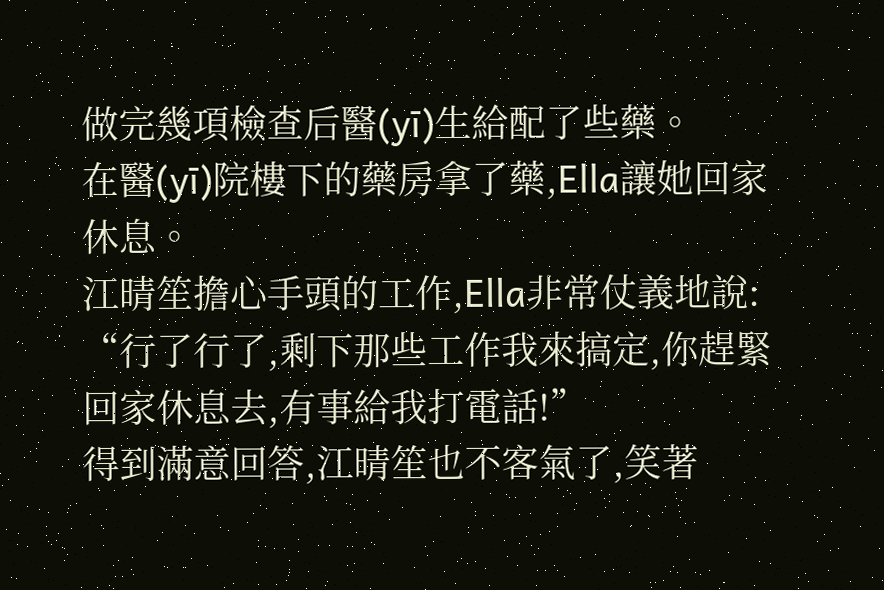做完幾項檢查后醫(yī)生給配了些藥。
在醫(yī)院樓下的藥房拿了藥,Ella讓她回家休息。
江晴笙擔心手頭的工作,Ella非常仗義地說:
“行了行了,剩下那些工作我來搞定,你趕緊回家休息去,有事給我打電話!”
得到滿意回答,江晴笙也不客氣了,笑著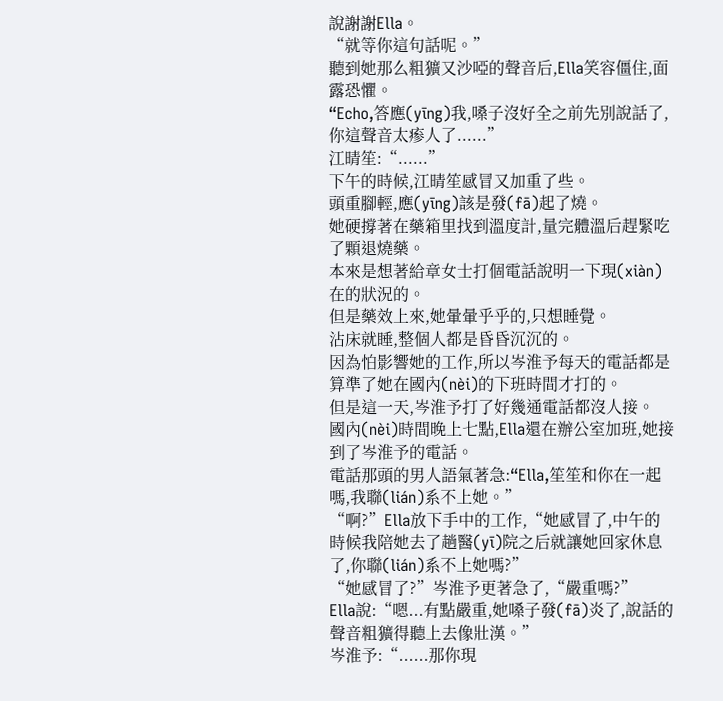說謝謝Ella。
“就等你這句話呢。”
聽到她那么粗獷又沙啞的聲音后,Ella笑容僵住,面露恐懼。
“Echo,答應(yīng)我,嗓子沒好全之前先別說話了,你這聲音太瘆人了......”
江晴笙:“......”
下午的時候,江晴笙感冒又加重了些。
頭重腳輕,應(yīng)該是發(fā)起了燒。
她硬撐著在藥箱里找到溫度計,量完體溫后趕緊吃了顆退燒藥。
本來是想著給章女士打個電話說明一下現(xiàn)在的狀況的。
但是藥效上來,她暈暈乎乎的,只想睡覺。
沾床就睡,整個人都是昏昏沉沉的。
因為怕影響她的工作,所以岑淮予每天的電話都是算準了她在國內(nèi)的下班時間才打的。
但是這一天,岑淮予打了好幾通電話都沒人接。
國內(nèi)時間晚上七點,Ella還在辦公室加班,她接到了岑淮予的電話。
電話那頭的男人語氣著急:“Ella,笙笙和你在一起嗎,我聯(lián)系不上她。”
“啊?”Ella放下手中的工作,“她感冒了,中午的時候我陪她去了趟醫(yī)院之后就讓她回家休息了,你聯(lián)系不上她嗎?”
“她感冒了?”岑淮予更著急了,“嚴重嗎?”
Ella說:“嗯...有點嚴重,她嗓子發(fā)炎了,說話的聲音粗獷得聽上去像壯漢。”
岑淮予:“......那你現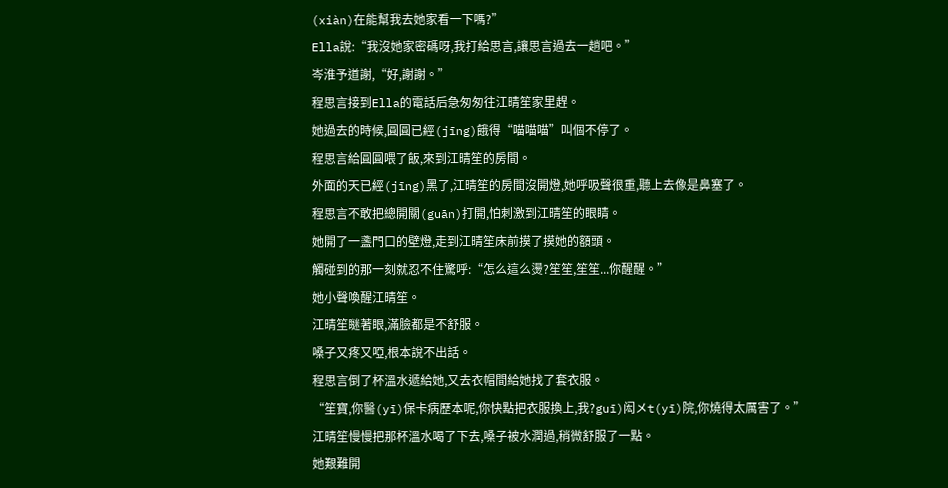(xiàn)在能幫我去她家看一下嗎?”
Ella說:“我沒她家密碼呀,我打給思言,讓思言過去一趟吧。”
岑淮予道謝,“好,謝謝。”
程思言接到Ella的電話后急匆匆往江晴笙家里趕。
她過去的時候,圓圓已經(jīng)餓得“喵喵喵”叫個不停了。
程思言給圓圓喂了飯,來到江晴笙的房間。
外面的天已經(jīng)黑了,江晴笙的房間沒開燈,她呼吸聲很重,聽上去像是鼻塞了。
程思言不敢把總開關(guān)打開,怕刺激到江晴笙的眼睛。
她開了一盞門口的壁燈,走到江晴笙床前摸了摸她的額頭。
觸碰到的那一刻就忍不住驚呼:“怎么這么燙?笙笙,笙笙...你醒醒。”
她小聲喚醒江晴笙。
江晴笙瞇著眼,滿臉都是不舒服。
嗓子又疼又啞,根本說不出話。
程思言倒了杯溫水遞給她,又去衣帽間給她找了套衣服。
“笙寶,你醫(yī)保卡病歷本呢,你快點把衣服換上,我?guī)闳メt(yī)院,你燒得太厲害了。”
江晴笙慢慢把那杯溫水喝了下去,嗓子被水潤過,稍微舒服了一點。
她艱難開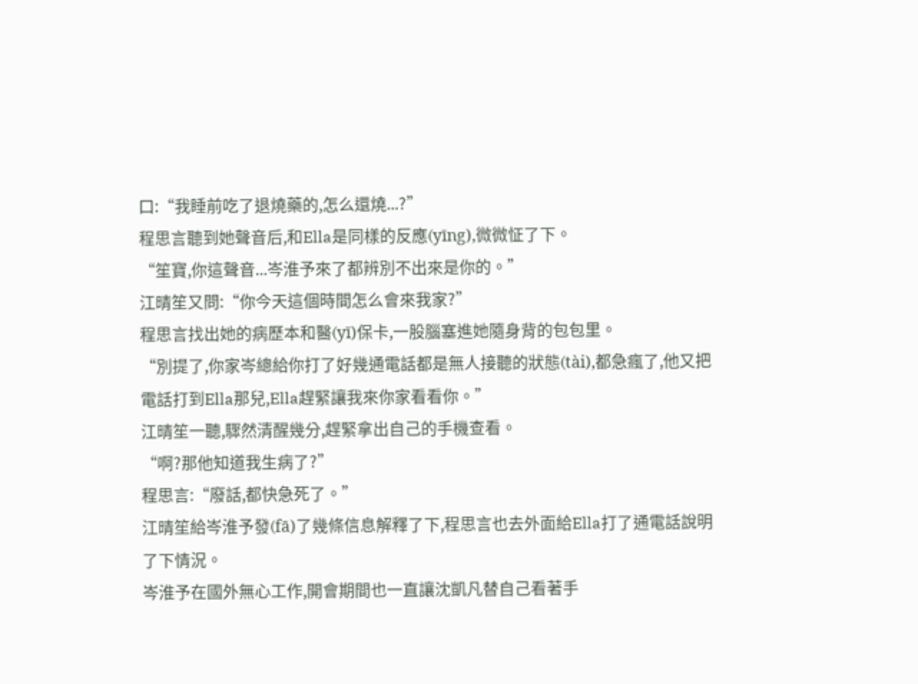口:“我睡前吃了退燒藥的,怎么還燒...?”
程思言聽到她聲音后,和Ella是同樣的反應(yīng),微微怔了下。
“笙寶,你這聲音...岑淮予來了都辨別不出來是你的。”
江晴笙又問:“你今天這個時間怎么會來我家?”
程思言找出她的病歷本和醫(yī)保卡,一股腦塞進她隨身背的包包里。
“別提了,你家岑總給你打了好幾通電話都是無人接聽的狀態(tài),都急瘋了,他又把電話打到Ella那兒,Ella趕緊讓我來你家看看你。”
江晴笙一聽,驟然清醒幾分,趕緊拿出自己的手機查看。
“啊?那他知道我生病了?”
程思言:“廢話,都快急死了。”
江晴笙給岑淮予發(fā)了幾條信息解釋了下,程思言也去外面給Ella打了通電話說明了下情況。
岑淮予在國外無心工作,開會期間也一直讓沈凱凡替自己看著手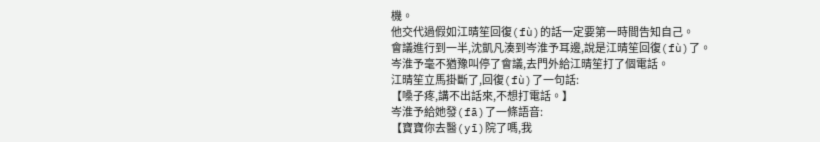機。
他交代過假如江晴笙回復(fù)的話一定要第一時間告知自己。
會議進行到一半,沈凱凡湊到岑淮予耳邊,說是江晴笙回復(fù)了。
岑淮予毫不猶豫叫停了會議,去門外給江晴笙打了個電話。
江晴笙立馬掛斷了,回復(fù)了一句話:
【嗓子疼,講不出話來,不想打電話。】
岑淮予給她發(fā)了一條語音:
【寶寶你去醫(yī)院了嗎,我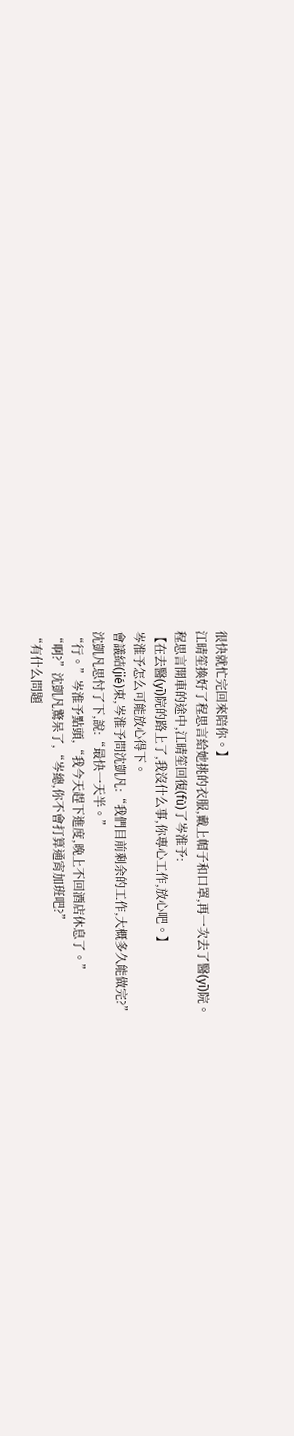很快就忙完回來陪你。】
江晴笙換好了程思言給她挑的衣服,戴上帽子和口罩,再一次去了醫(yī)院。
程思言開車的途中,江晴笙回復(fù)了岑淮予:
【在去醫(yī)院的路上了,我沒什么事,你專心工作,放心吧。】
岑淮予怎么可能放心得下。
會議結(jié)束,岑淮予問沈凱凡:“我們目前剩余的工作,大概多久能做完?”
沈凱凡思忖了下,說:“最快一天半。”
“行。”岑淮予點頭,“我今天趕下進度,晚上不回酒店休息了。”
“啊?”沈凱凡驚呆了,“岑總,你不會打算通宵加班吧?”
“有什么問題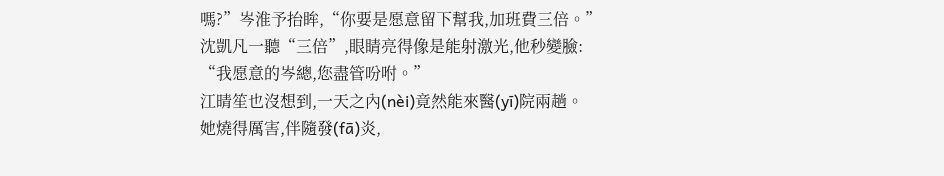嗎?”岑淮予抬眸,“你要是愿意留下幫我,加班費三倍。”
沈凱凡一聽“三倍”,眼睛亮得像是能射激光,他秒變臉:
“我愿意的岑總,您盡管吩咐。”
江晴笙也沒想到,一天之內(nèi)竟然能來醫(yī)院兩趟。
她燒得厲害,伴隨發(fā)炎,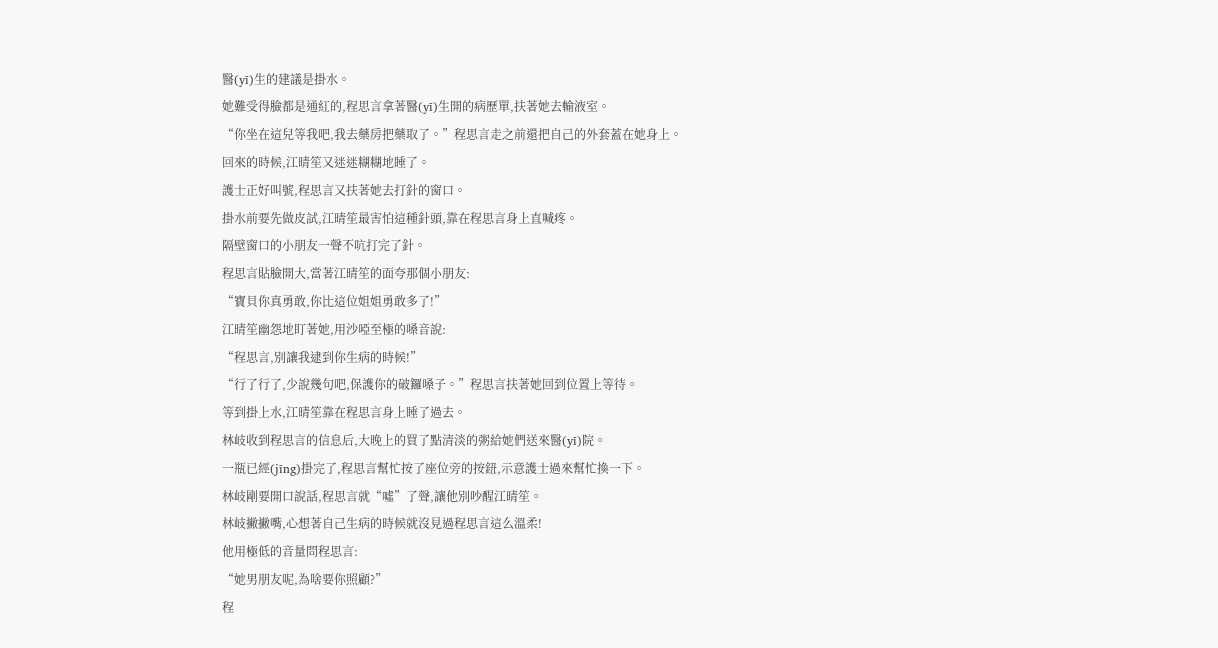醫(yī)生的建議是掛水。
她難受得臉都是通紅的,程思言拿著醫(yī)生開的病歷單,扶著她去輸液室。
“你坐在這兒等我吧,我去藥房把藥取了。”程思言走之前還把自己的外套蓋在她身上。
回來的時候,江晴笙又迷迷糊糊地睡了。
護士正好叫號,程思言又扶著她去打針的窗口。
掛水前要先做皮試,江晴笙最害怕這種針頭,靠在程思言身上直喊疼。
隔壁窗口的小朋友一聲不吭打完了針。
程思言貼臉開大,當著江晴笙的面夸那個小朋友:
“寶貝你真勇敢,你比這位姐姐勇敢多了!”
江晴笙幽怨地盯著她,用沙啞至極的嗓音說:
“程思言,別讓我逮到你生病的時候!”
“行了行了,少說幾句吧,保護你的破鑼嗓子。”程思言扶著她回到位置上等待。
等到掛上水,江晴笙靠在程思言身上睡了過去。
林岐收到程思言的信息后,大晚上的買了點清淡的粥給她們送來醫(yī)院。
一瓶已經(jīng)掛完了,程思言幫忙按了座位旁的按鈕,示意護士過來幫忙換一下。
林岐剛要開口說話,程思言就“噓”了聲,讓他別吵醒江晴笙。
林岐撇撇嘴,心想著自己生病的時候就沒見過程思言這么溫柔!
他用極低的音量問程思言:
“她男朋友呢,為啥要你照顧?”
程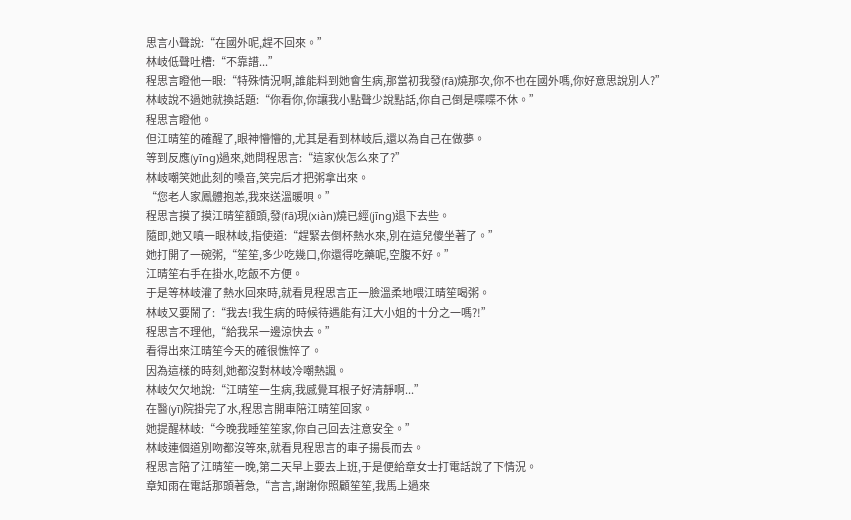思言小聲說:“在國外呢,趕不回來。”
林岐低聲吐槽:“不靠譜...”
程思言瞪他一眼:“特殊情況啊,誰能料到她會生病,那當初我發(fā)燒那次,你不也在國外嗎,你好意思說別人?”
林岐說不過她就換話題:“你看你,你讓我小點聲少說點話,你自己倒是喋喋不休。”
程思言瞪他。
但江晴笙的確醒了,眼神懵懵的,尤其是看到林岐后,還以為自己在做夢。
等到反應(yīng)過來,她問程思言:“這家伙怎么來了?”
林岐嘲笑她此刻的嗓音,笑完后才把粥拿出來。
“您老人家鳳體抱恙,我來送溫暖唄。”
程思言摸了摸江晴笙額頭,發(fā)現(xiàn)燒已經(jīng)退下去些。
隨即,她又嗔一眼林岐,指使道:“趕緊去倒杯熱水來,別在這兒傻坐著了。”
她打開了一碗粥,“笙笙,多少吃幾口,你還得吃藥呢,空腹不好。”
江晴笙右手在掛水,吃飯不方便。
于是等林岐灌了熱水回來時,就看見程思言正一臉溫柔地喂江晴笙喝粥。
林岐又要鬧了:“我去!我生病的時候待遇能有江大小姐的十分之一嗎?!”
程思言不理他,“給我呆一邊涼快去。”
看得出來江晴笙今天的確很憔悴了。
因為這樣的時刻,她都沒對林岐冷嘲熱諷。
林岐欠欠地說:“江晴笙一生病,我感覺耳根子好清靜啊...”
在醫(yī)院掛完了水,程思言開車陪江晴笙回家。
她提醒林岐:“今晚我睡笙笙家,你自己回去注意安全。”
林岐連個道別吻都沒等來,就看見程思言的車子揚長而去。
程思言陪了江晴笙一晚,第二天早上要去上班,于是便給章女士打電話說了下情況。
章知雨在電話那頭著急,“言言,謝謝你照顧笙笙,我馬上過來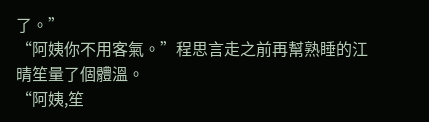了。”
“阿姨你不用客氣。”程思言走之前再幫熟睡的江晴笙量了個體溫。
“阿姨,笙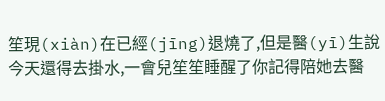笙現(xiàn)在已經(jīng)退燒了,但是醫(yī)生說今天還得去掛水,一會兒笙笙睡醒了你記得陪她去醫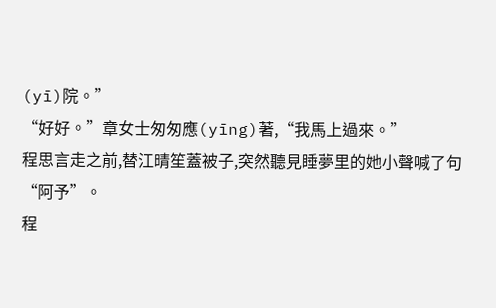(yī)院。”
“好好。”章女士匆匆應(yīng)著,“我馬上過來。”
程思言走之前,替江晴笙蓋被子,突然聽見睡夢里的她小聲喊了句“阿予”。
程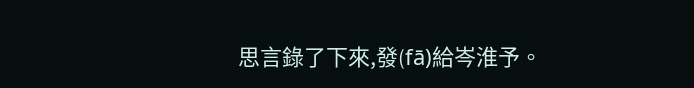思言錄了下來,發(fā)給岑淮予。